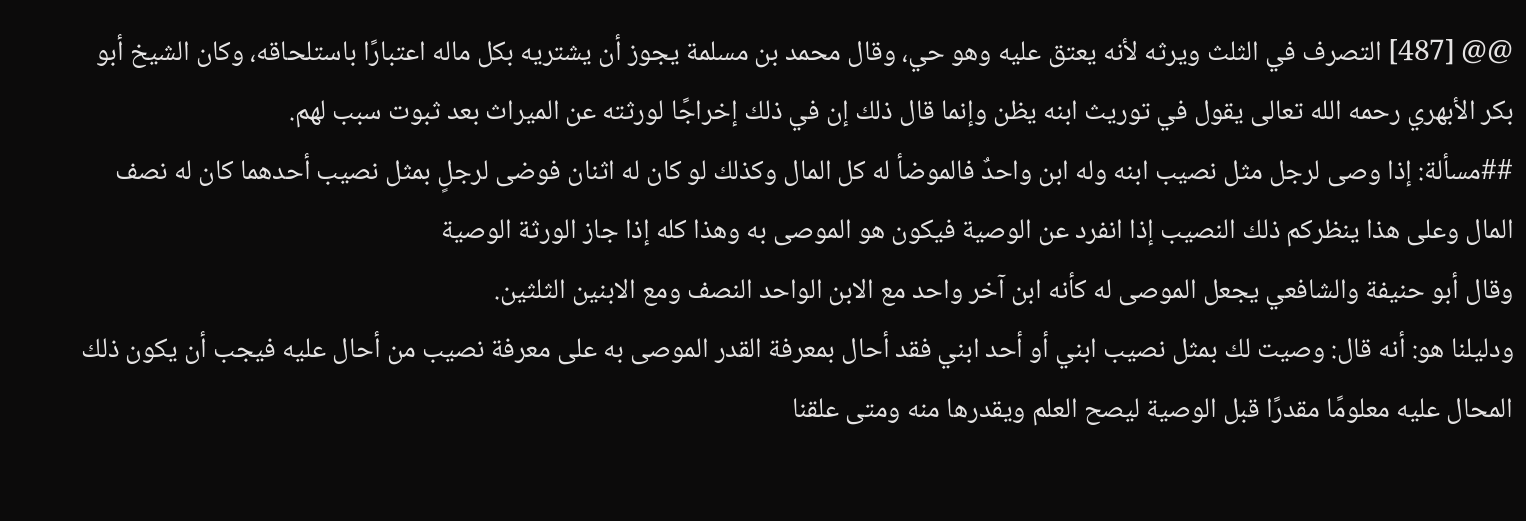@@ [487] التصرف في الثلث ويرثه لأنه يعتق عليه وهو حي، وقال محمد بن مسلمة يجوز أن يشتريه بكل ماله اعتبارًا باستلحاقه، وكان الشيخ أبو بكر الأبهري رحمه الله تعالى يقول في توريث ابنه يظن وإنما قال ذلك إن في ذلك إخراجًا لورثته عن الميراث بعد ثبوت سبب لهم.
##مسألة: إذا وصى لرجل مثل نصيب ابنه وله ابن واحدٌ فالموضأ له كل المال وكذلك لو كان له اثنان فوضى لرجلٍ بمثل نصيب أحدهما كان له نصف المال وعلى هذا ينظركم ذلك النصيب إذا انفرد عن الوصية فيكون هو الموصى به وهذا كله إذا جاز الورثة الوصية
وقال أبو حنيفة والشافعي يجعل الموصى له كأنه ابن آخر واحد مع الابن الواحد النصف ومع الابنين الثلثين.
ودليلنا هو: أنه قال: وصيت لك بمثل نصيب ابني أو أحد ابني فقد أحال بمعرفة القدر الموصى به على معرفة نصيب من أحال عليه فيجب أن يكون ذلك المحال عليه معلومًا مقدرًا قبل الوصية ليصح العلم ويقدرها منه ومتى علقنا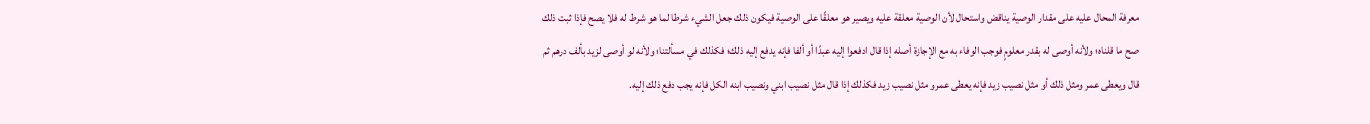معرفة المحال عليه على مقدار الوصية يناقض واستحال لأن الوصية معلقة عليه ويصير هو معلقًا على الوصية فيكون ذلك جعل الشيء شرطا لما هو شرط له فلا يصح فإذا ثبت ذلك صح ما قلناه؛ ولأنه أوصى له بقدر معلومٍ فوجب الوفاء به مع الإجازة أصله إذا قال ادفعوا إليه عبدًا أو ألفا فإنه يدفع إليه ذلك؛ فكذلك في مسألتنا؛ ولأنه لو أوصى لزيد بألف درهم ثم قال ويعطى عمر ومثل ذلك أو مثل نصيب زيد فإنه يعطى عمرو مثل نصيب زيد فكذلك إذا قال مثل نصيب ابني ونصيب ابنه الكل فإنه يجب دفع ذلك إليه.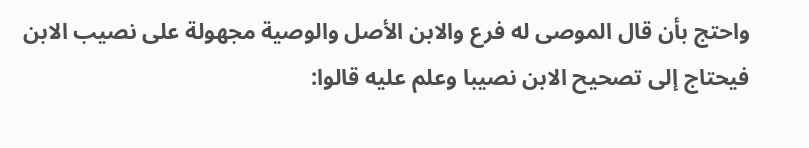واحتج بأن قال الموصى له فرع والابن الأصل والوصية مجهولة على نصيب الابن فيحتاج إلى تصحيح الابن نصيبا وعلم عليه قالوا: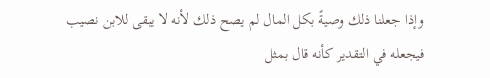وإذا جعلنا ذلك وصيةً بكل المال لم يصح ذلك لأنه لا يبقى للابن نصيب فيجعله في التقدير كأنه قال بمثل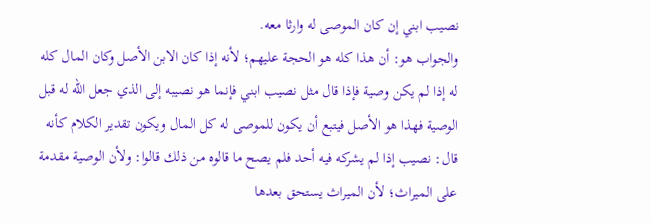نصيب ابني إن كان الموصى له وارثا معه.
والجواب هو: أن هذا كله هو الحجة عليهم؛ لأنه إذا كان الابن الأصل وكان المال كله له إذا لم يكن وصية فإذا قال مثل نصيب ابني فإنما هو نصيبه إلى الذي جعل الله له قبل الوصية فهذا هو الأصل فيتبع أن يكون للموصى له كل المال ويكون تقدير الكلام كأنه قال: نصيب إذا لم يشركه فيه أحد فلم يصح ما قالوه من ذلك قالوا: ولأن الوصية مقدمة على الميراث؛ لأن الميراث يستحق بعدها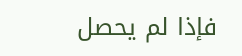فإذا لم يحصل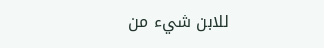للابن شيء من